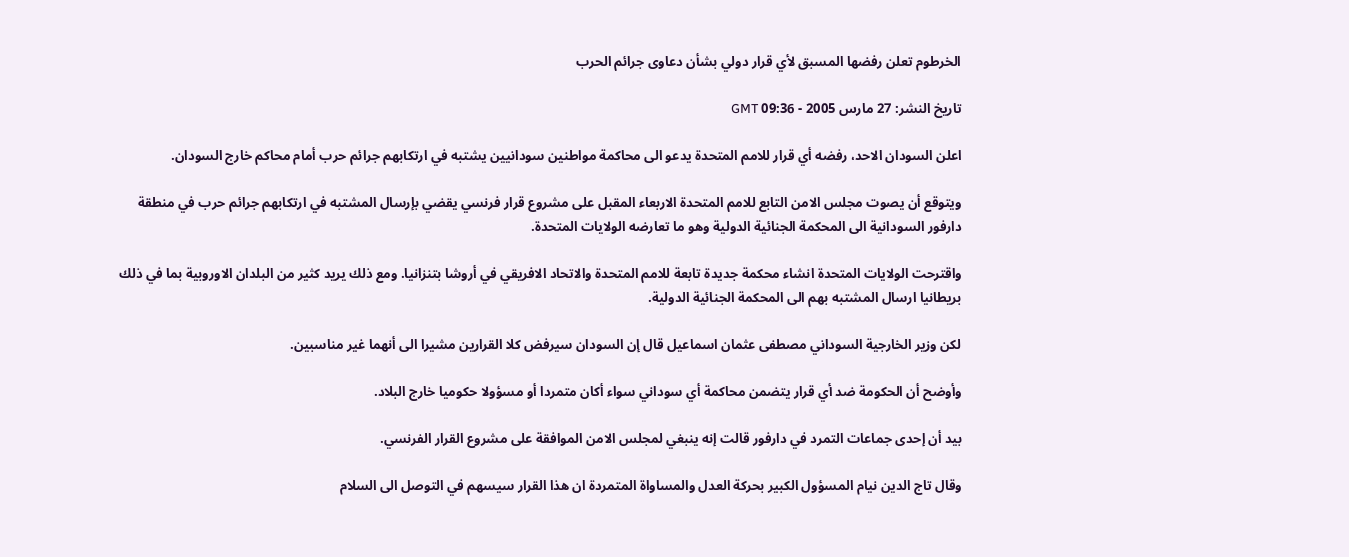الخرطوم تعلن رفضها المسبق لأي قرار دولي بشأن دعاوى جرائم الحرب

تاريخ النشر: 27 مارس 2005 - 09:36 GMT

اعلن السودان الاحد، رفضه أي قرار للامم المتحدة يدعو الى محاكمة مواطنين سودانيين يشتبه في ارتكابهم جرائم حرب أمام محاكم خارج السودان.

ويتوقع أن يصوت مجلس الامن التابع للامم المتحدة الاربعاء المقبل على مشروع قرار فرنسي يقضي بإرسال المشتبه في ارتكابهم جرائم حرب في منطقة دارفور السودانية الى المحكمة الجنائية الدولية وهو ما تعارضه الولايات المتحدة.

واقترحت الولايات المتحدة انشاء محكمة جديدة تابعة للامم المتحدة والاتحاد الافريقي في أروشا بتنزانيا. ومع ذلك يريد كثير من البلدان الاوروبية بما في ذلك بريطانيا ارسال المشتبه بهم الى المحكمة الجنائية الدولية.

لكن وزير الخارجية السوداني مصطفى عثمان اسماعيل قال إن السودان سيرفض كلا القرارين مشيرا الى أنهما غير مناسبين.

وأوضح أن الحكومة ضد أي قرار يتضمن محاكمة أي سوداني سواء أكان متمردا أو مسؤولا حكوميا خارج البلاد.

بيد أن إحدى جماعات التمرد في دارفور قالت إنه ينبغي لمجلس الامن الموافقة على مشروع القرار الفرنسي.

وقال تاج الدين نيام المسؤول الكبير بحركة العدل والمساواة المتمردة ان هذا القرار سيسهم في التوصل الى السلام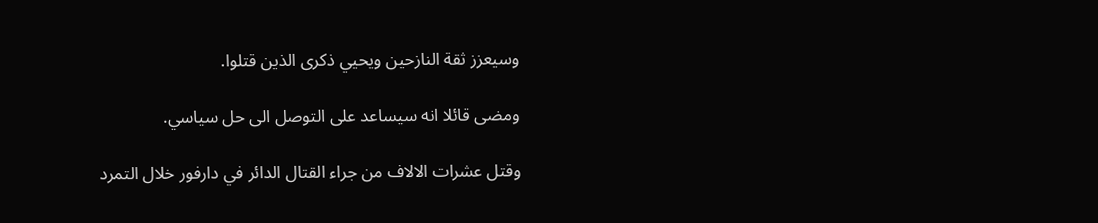وسيعزز ثقة النازحين ويحيي ذكرى الذين قتلوا.

ومضى قائلا انه سيساعد على التوصل الى حل سياسي.

وقتل عشرات الالاف من جراء القتال الدائر في دارفور خلال التمرد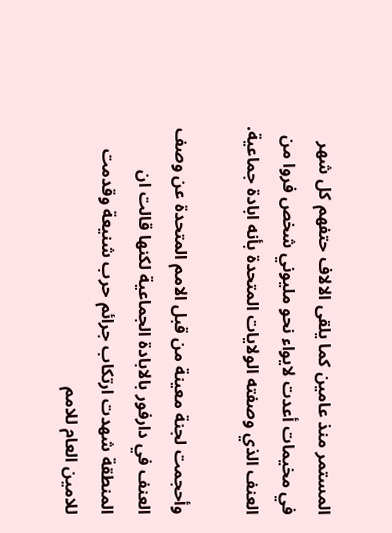المستمر منذ عامين كما يلقى الالاف حتفهم كل شهر في مخيمات أعدت لايواء نحو مليوني شخص فروا من العنف الذي وصفته الولايات المتحدة بأنه ابادة جماعية.

وأحجمت لجنة معينة من قبل الامم المتحدة عن وصف العنف في دارفور بالابادة الجماعية لكنها قالت ان المنطقة شهدت ارتكاب جرائم حرب شنيعة وقدمت للامين العام للامم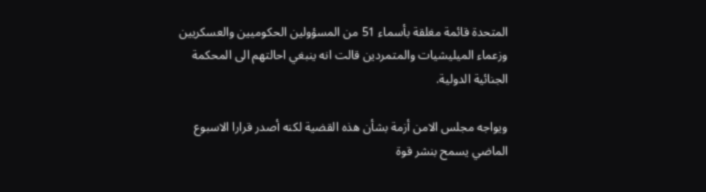المتحدة قائمة مغلقة بأسماء 51 من المسؤولين الحكوميين والعسكريين وزعماء الميليشيات والمتمردين قالت انه ينبغي احالتهم الى المحكمة الجنائية الدولية.

ويواجه مجلس الامن أزمة بشأن هذه القضية لكنه أصدر قرارا الاسبوع الماضي يسمح بنشر قوة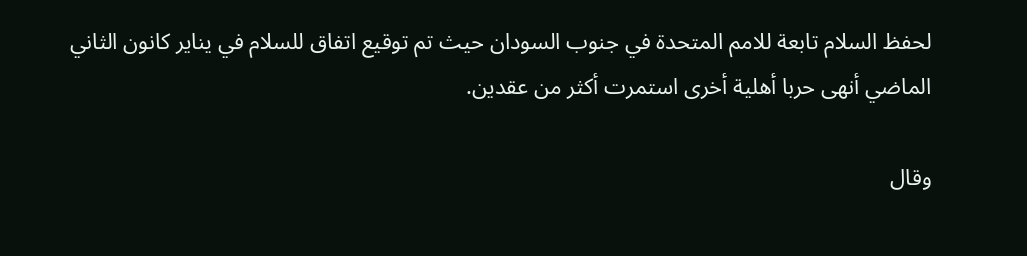لحفظ السلام تابعة للامم المتحدة في جنوب السودان حيث تم توقيع اتفاق للسلام في يناير كانون الثاني الماضي أنهى حربا أهلية أخرى استمرت أكثر من عقدين.

وقال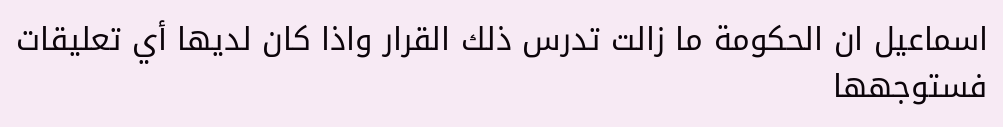اسماعيل ان الحكومة ما زالت تدرس ذلك القرار واذا كان لديها أي تعليقات فستوجهها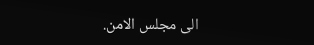الى مجلس الامن.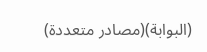(البوابة)(مصادر متعددة)